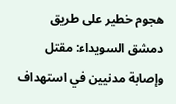هجوم خطير على طريق دمشق السويداء: مقتل وإصابة مدنيين في استهداف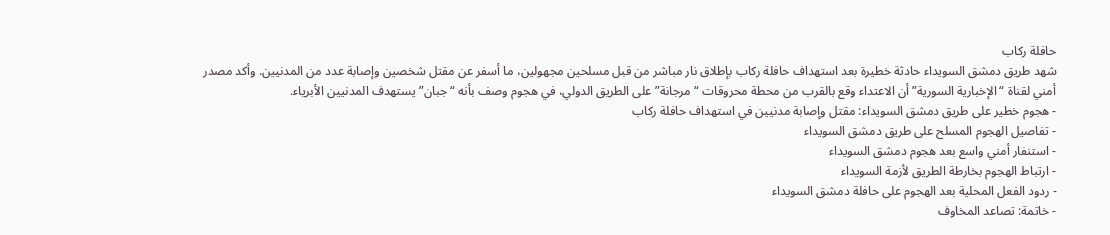حافلة ركاب
شهد طريق دمشق السويداء حادثة خطيرة بعد استهداف حافلة ركاب بإطلاق نار مباشر من قبل مسلحين مجهولين، ما أسفر عن مقتل شخصين وإصابة عدد من المدنيين. وأكد مصدر أمني لقناة “الإخبارية السورية” أن الاعتداء وقع بالقرب من محطة محروقات “مرجانة” على الطريق الدولي، في هجوم وصف بأنه “جبان” يستهدف المدنيين الأبرياء.
- هجوم خطير على طريق دمشق السويداء: مقتل وإصابة مدنيين في استهداف حافلة ركاب
- تفاصيل الهجوم المسلح على طريق دمشق السويداء
- استنفار أمني واسع بعد هجوم دمشق السويداء
- ارتباط الهجوم بخارطة الطريق لأزمة السويداء
- ردود الفعل المحلية بعد الهجوم على حافلة دمشق السويداء
- خاتمة: تصاعد المخاوف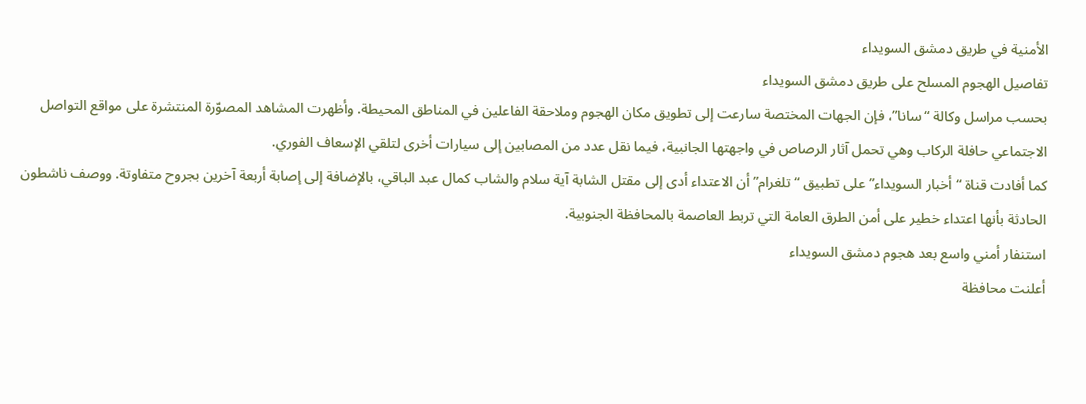الأمنية في طريق دمشق السويداء
تفاصيل الهجوم المسلح على طريق دمشق السويداء
بحسب مراسل وكالة “سانا”، فإن الجهات المختصة سارعت إلى تطويق مكان الهجوم وملاحقة الفاعلين في المناطق المحيطة. وأظهرت المشاهد المصوّرة المنتشرة على مواقع التواصل الاجتماعي حافلة الركاب وهي تحمل آثار الرصاص في واجهتها الجانبية، فيما نقل عدد من المصابين إلى سيارات أخرى لتلقي الإسعاف الفوري.
كما أفادت قناة “أخبار السويداء” على تطبيق “تلغرام” أن الاعتداء أدى إلى مقتل الشابة آية سلام والشاب كمال عبد الباقي، بالإضافة إلى إصابة أربعة آخرين بجروح متفاوتة. ووصف ناشطون الحادثة بأنها اعتداء خطير على أمن الطرق العامة التي تربط العاصمة بالمحافظة الجنوبية.
استنفار أمني واسع بعد هجوم دمشق السويداء
أعلنت محافظة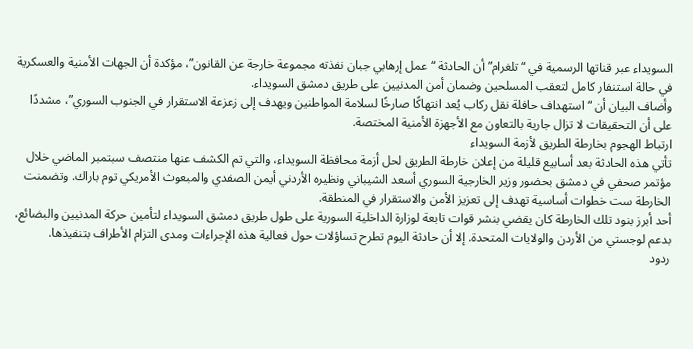السويداء عبر قناتها الرسمية في “تلغرام” أن الحادثة “عمل إرهابي جبان نفذته مجموعة خارجة عن القانون”، مؤكدة أن الجهات الأمنية والعسكرية في حالة استنفار كامل لتعقب المسلحين وضمان أمن المدنيين على طريق دمشق السويداء.
وأضاف البيان أن “استهداف حافلة نقل ركاب يُعد انتهاكًا صارخًا لسلامة المواطنين ويهدف إلى زعزعة الاستقرار في الجنوب السوري”، مشددًا على أن التحقيقات لا تزال جارية بالتعاون مع الأجهزة الأمنية المختصة.
ارتباط الهجوم بخارطة الطريق لأزمة السويداء
تأتي هذه الحادثة بعد أسابيع قليلة من إعلان خارطة الطريق لحل أزمة محافظة السويداء، والتي تم الكشف عنها منتصف سبتمبر الماضي خلال مؤتمر صحفي في دمشق بحضور وزير الخارجية السوري أسعد الشيباني ونظيره الأردني أيمن الصفدي والمبعوث الأمريكي توم باراك. وتضمنت الخارطة ست خطوات أساسية تهدف إلى تعزيز الأمن والاستقرار في المنطقة.
أحد أبرز بنود تلك الخارطة كان يقضي بنشر قوات تابعة لوزارة الداخلية السورية على طول طريق دمشق السويداء لتأمين حركة المدنيين والبضائع، بدعم لوجستي من الأردن والولايات المتحدة. إلا أن حادثة اليوم تطرح تساؤلات حول فعالية هذه الإجراءات ومدى التزام الأطراف بتنفيذها.
ردود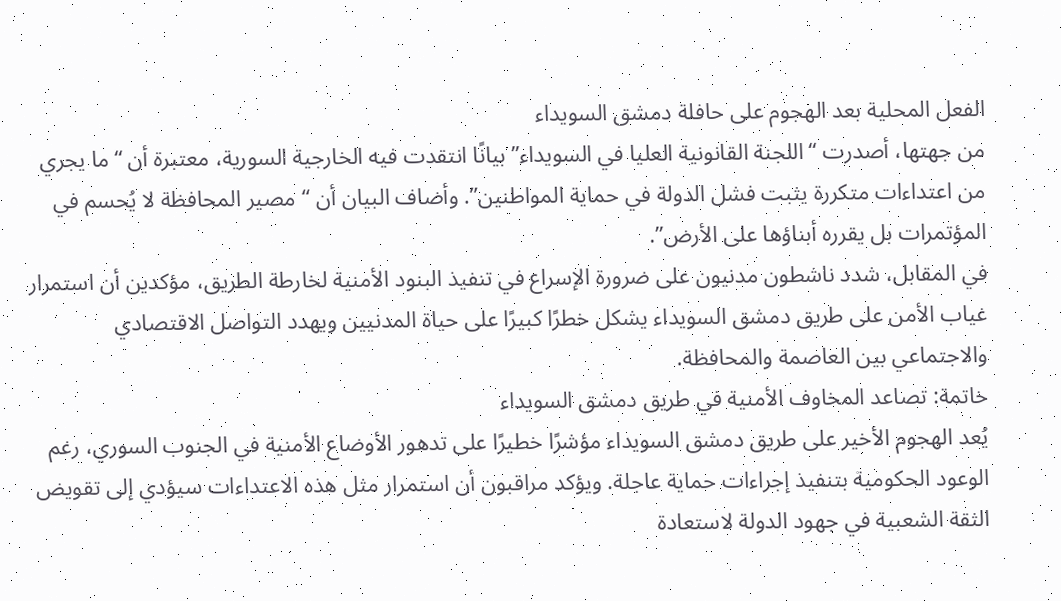الفعل المحلية بعد الهجوم على حافلة دمشق السويداء
من جهتها، أصدرت “اللجنة القانونية العليا في السويداء” بيانًا انتقدت فيه الخارجية السورية، معتبرة أن “ما يجري من اعتداءات متكررة يثبت فشل الدولة في حماية المواطنين”. وأضاف البيان أن “مصير المحافظة لا يُحسم في المؤتمرات بل يقرره أبناؤها على الأرض”.
في المقابل، شدد ناشطون مدنيون على ضرورة الإسراع في تنفيذ البنود الأمنية لخارطة الطريق، مؤكدين أن استمرار غياب الأمن على طريق دمشق السويداء يشكل خطرًا كبيرًا على حياة المدنيين ويهدد التواصل الاقتصادي والاجتماعي بين العاصمة والمحافظة.
خاتمة: تصاعد المخاوف الأمنية في طريق دمشق السويداء
يُعد الهجوم الأخير على طريق دمشق السويداء مؤشرًا خطيرًا على تدهور الأوضاع الأمنية في الجنوب السوري، رغم الوعود الحكومية بتنفيذ إجراءات حماية عاجلة. ويؤكد مراقبون أن استمرار مثل هذه الاعتداءات سيؤدي إلى تقويض الثقة الشعبية في جهود الدولة لاستعادة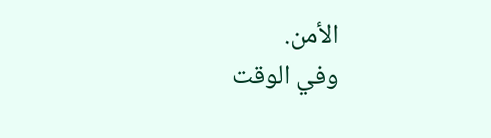الأمن.
وفي الوقت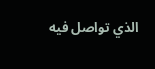الذي تواصل فيه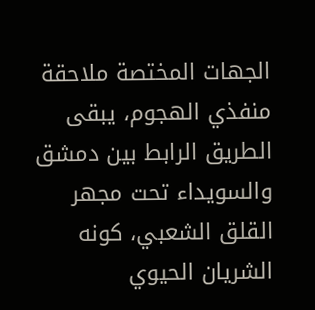الجهات المختصة ملاحقة منفذي الهجوم، يبقى الطريق الرابط بين دمشق والسويداء تحت مجهر القلق الشعبي، كونه الشريان الحيوي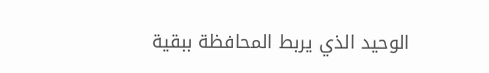الوحيد الذي يربط المحافظة ببقية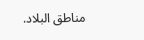مناطق البلاد.